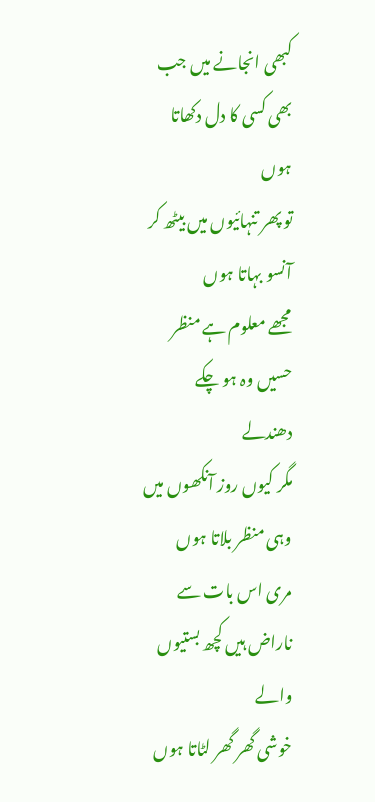کبھی انجانے میں جب بھی کسی کا دل دکھاتا ہوں
تو پھر تنہائیوں میں بیٹھ کر آنسو بہاتا ہوں
مجھے معلوم ہے منظر حسیں وہ ہو چکے دھندلے
مگر کیوں روز آنکھوں میں وہی منظر بلاتا ہوں
مری اس بات سے ناراض ہیں کچھ بستیوں والے
خوشی گھر گھر لٹاتا ہوں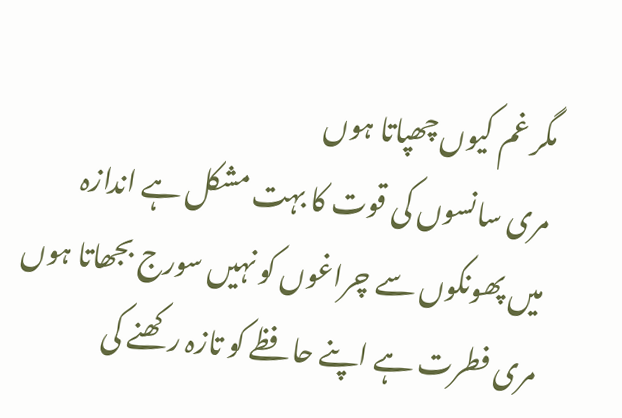مگر غم کیوں چھپاتا ہوں
مری سانسوں کی قوت کا بہت مشکل ہے اندازہ
میں پھونکوں سے چراغوں کو نہیں سورج بجھاتا ہوں
مری فطرت ہے اپنے حافظے کو تازہ رکھنے کی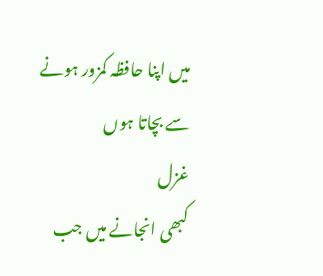میں اپنا حافظہ کمزور ہونے سے بچاتا ہوں
غزل
کبھی انجانے میں جب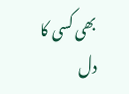بھی کسی کا دل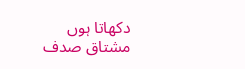دکھاتا ہوں
مشتاق صدف